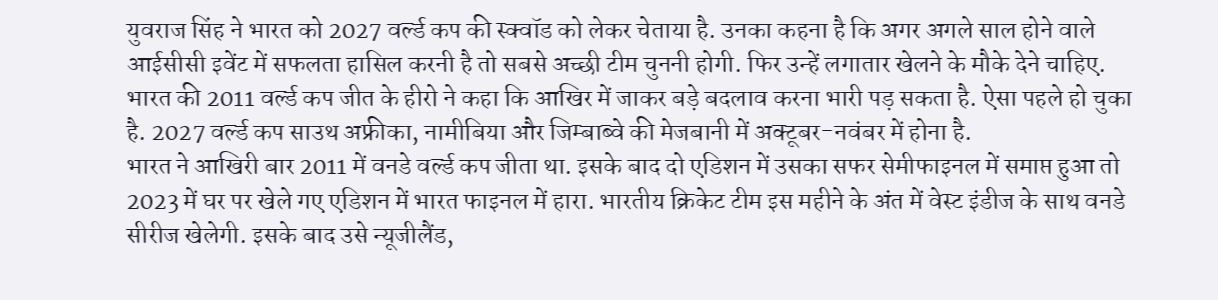युवराज सिंह ने भारत को 2027 वर्ल्ड कप की स्क्वॉड को लेकर चेताया है. उनका कहना है कि अगर अगले साल होने वाले आईसीसी इवेंट में सफलता हासिल करनी है तो सबसे अच्छी टीम चुननी होगी. फिर उन्हें लगातार खेलने के मौके देने चाहिए. भारत की 2011 वर्ल्ड कप जीत के हीरो ने कहा कि आखिर में जाकर बड़े बदलाव करना भारी पड़ सकता है. ऐसा पहले हो चुका है. 2027 वर्ल्ड कप साउथ अफ्रीका, नामीबिया और जिम्बाब्वे की मेजबानी में अक्टूबर-नवंबर में होना है.
भारत ने आखिरी बार 2011 में वनडे वर्ल्ड कप जीता था. इसके बाद दो एडिशन में उसका सफर सेमीफाइनल में समाप्त हुआ तो 2023 में घर पर खेले गए एडिशन में भारत फाइनल में हारा. भारतीय क्रिकेट टीम इस महीने के अंत में वेस्ट इंडीज के साथ वनडे सीरीज खेलेगी. इसके बाद उसे न्यूजीलैंड,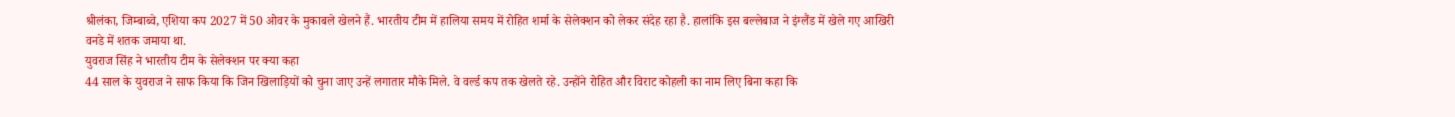श्रीलंका, जिम्बाब्वे, एशिया कप 2027 में 50 ओवर के मुकाबले खेलने हैं. भारतीय टीम में हालिया समय में रोहित शर्मा के सेलेक्शन को लेकर संदेह रहा है. हालांकि इस बल्लेबाज ने इंग्लैंड में खेले गए आखिरी वनडे में शतक जमाया था.
युवराज सिंह ने भारतीय टीम के सेलेक्शन पर क्या कहा
44 साल के युवराज ने साफ किया कि जिन खिलाड़ियों को चुना जाए उन्हें लगातार मौके मिले. वे वर्ल्ड कप तक खेलते रहे. उन्होंने रोहित और विराट कोहली का नाम लिए बिना कहा कि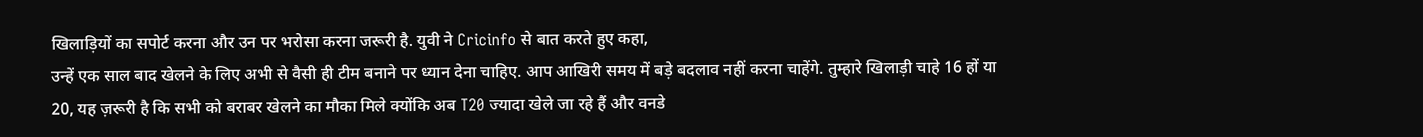खिलाड़ियों का सपोर्ट करना और उन पर भरोसा करना जरूरी है. युवी ने Cricinfo से बात करते हुए कहा,
उन्हें एक साल बाद खेलने के लिए अभी से वैसी ही टीम बनाने पर ध्यान देना चाहिए. आप आखिरी समय में बड़े बदलाव नहीं करना चाहेंगे. तुम्हारे खिलाड़ी चाहे 16 हों या 20, यह ज़रूरी है कि सभी को बराबर खेलने का मौका मिले क्योंकि अब T20 ज्यादा खेले जा रहे हैं और वनडे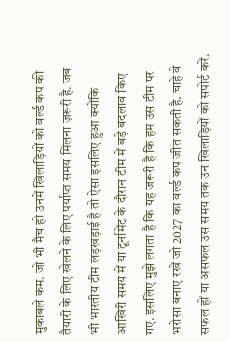मुकाबले कम. जो भी मैच हो उनमें खिलाड़ियों को वर्ल्ड कप की तैयारी के लिए खेलने के लिए पर्याप्त समय मिलना ज़रूरी है. जब भी भारतीय टीम लड़खड़ाई है तो ऐसा इसलिए हुआ क्योंकि आखिरी समय में या टूर्नामेंट के दौरान टीम में बड़े बदलाव किए गए. इसलिए मुझे लगता है कि यह जरूरी है कि हम उस टीम पर भरोसा बनाए रखें जो 2027 का वर्ल्ड कप जीत सकती है. चाहे वे सफल हों या असफल उस समय तक उन खिलाड़ियों को सपोर्ट करें.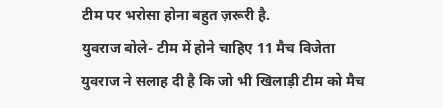टीम पर भरोसा होना बहुत ज़रूरी है.
युवराज बोले- टीम में होने चाहिए 11 मैच विजेता
युवराज ने सलाह दी है कि जो भी खिलाड़ी टीम को मैच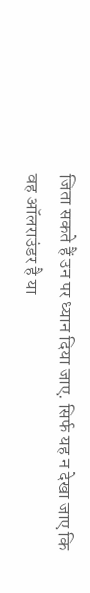जिता सकते हैं उन पर ध्यान दिया जाए. सिर्फ यह न देखा जाए कि वह ऑलराउंडर है या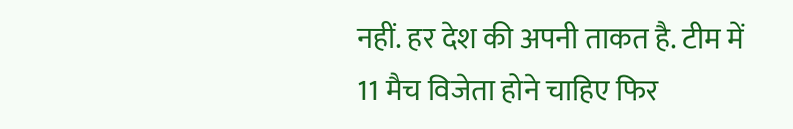नहीं. हर देश की अपनी ताकत है. टीम में 11 मैच विजेता होने चाहिए फिर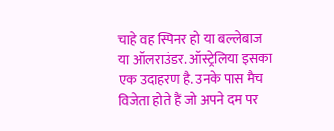चाहे वह स्पिनर हो या बल्लेबाज या ऑलराउंडर. ऑस्ट्रेलिया इसका एक उदाहरण है. उनके पास मैच विजेता होते हैं जो अपने दम पर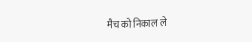मैच को निकाल ले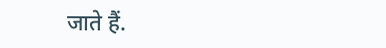जाते हैं.